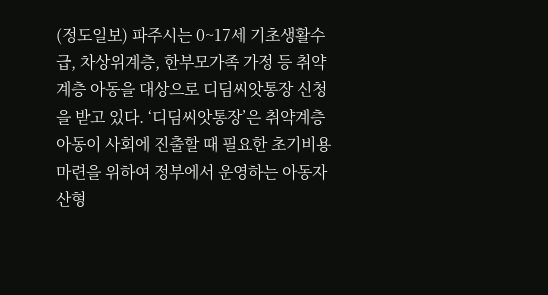(정도일보) 파주시는 0~17세 기초생활수급, 차상위계층, 한부모가족 가정 등 취약계층 아동을 대상으로 디딤씨앗통장 신청을 받고 있다. ‘디딤씨앗통장’은 취약계층 아동이 사회에 진출할 때 필요한 초기비용 마련을 위하여 정부에서 운영하는 아동자산형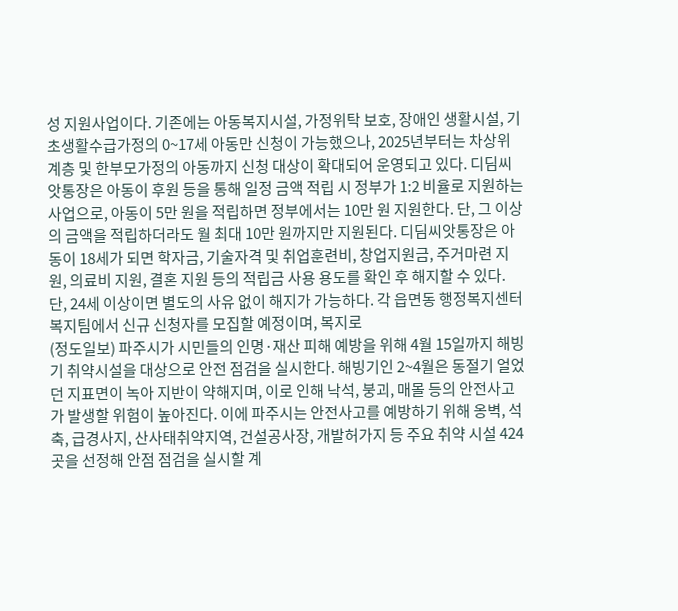성 지원사업이다. 기존에는 아동복지시설, 가정위탁 보호, 장애인 생활시설, 기초생활수급가정의 0~17세 아동만 신청이 가능했으나, 2025년부터는 차상위계층 및 한부모가정의 아동까지 신청 대상이 확대되어 운영되고 있다. 디딤씨앗통장은 아동이 후원 등을 통해 일정 금액 적립 시 정부가 1:2 비율로 지원하는 사업으로, 아동이 5만 원을 적립하면 정부에서는 10만 원 지원한다. 단, 그 이상의 금액을 적립하더라도 월 최대 10만 원까지만 지원된다. 디딤씨앗통장은 아동이 18세가 되면 학자금, 기술자격 및 취업훈련비, 창업지원금, 주거마련 지원, 의료비 지원, 결혼 지원 등의 적립금 사용 용도를 확인 후 해지할 수 있다. 단, 24세 이상이면 별도의 사유 없이 해지가 가능하다. 각 읍면동 행정복지센터 복지팀에서 신규 신청자를 모집할 예정이며, 복지로
(정도일보) 파주시가 시민들의 인명·재산 피해 예방을 위해 4월 15일까지 해빙기 취약시설을 대상으로 안전 점검을 실시한다. 해빙기인 2~4월은 동절기 얼었던 지표면이 녹아 지반이 약해지며, 이로 인해 낙석, 붕괴, 매몰 등의 안전사고가 발생할 위험이 높아진다. 이에 파주시는 안전사고를 예방하기 위해 옹벽, 석축, 급경사지, 산사태취약지역, 건설공사장, 개발허가지 등 주요 취약 시설 424곳을 선정해 안점 점검을 실시할 계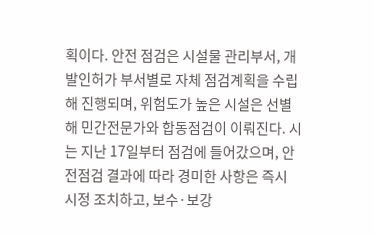획이다. 안전 점검은 시설물 관리부서, 개발인허가 부서별로 자체 점검계획을 수립해 진행되며, 위험도가 높은 시설은 선별해 민간전문가와 합동점검이 이뤄진다. 시는 지난 17일부터 점검에 들어갔으며, 안전점검 결과에 따라 경미한 사항은 즉시 시정 조치하고, 보수·보강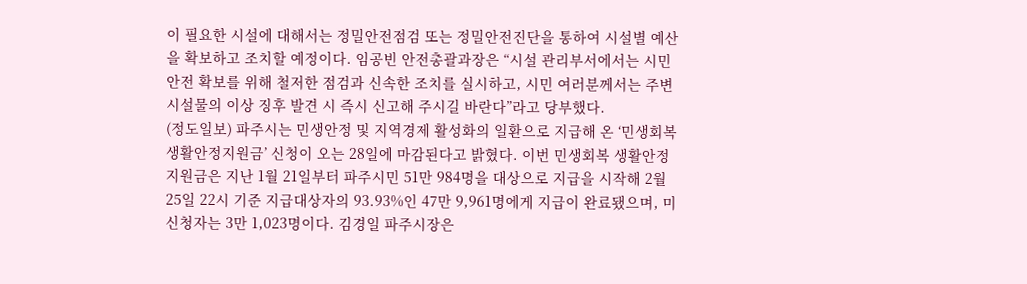이 필요한 시설에 대해서는 정밀안전점검 또는 정밀안전진단을 통하여 시설별 예산을 확보하고 조치할 예정이다. 임공빈 안전총괄과장은 “시설 관리부서에서는 시민 안전 확보를 위해 철저한 점검과 신속한 조치를 실시하고, 시민 여러분께서는 주변 시설물의 이상 징후 발견 시 즉시 신고해 주시길 바란다”라고 당부했다.
(정도일보) 파주시는 민생안정 및 지역경제 활성화의 일환으로 지급해 온 ‘민생회복 생활안정지원금’ 신청이 오는 28일에 마감된다고 밝혔다. 이번 민생회복 생활안정지원금은 지난 1월 21일부터 파주시민 51만 984명을 대상으로 지급을 시작해 2월 25일 22시 기준 지급대상자의 93.93%인 47만 9,961명에게 지급이 완료됐으며, 미신청자는 3만 1,023명이다. 김경일 파주시장은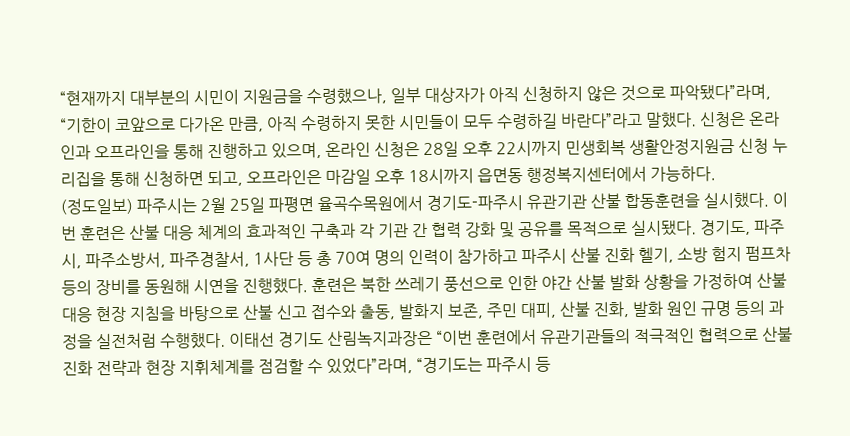“현재까지 대부분의 시민이 지원금을 수령했으나, 일부 대상자가 아직 신청하지 않은 것으로 파악됐다”라며, “기한이 코앞으로 다가온 만큼, 아직 수령하지 못한 시민들이 모두 수령하길 바란다”라고 말했다. 신청은 온라인과 오프라인을 통해 진행하고 있으며, 온라인 신청은 28일 오후 22시까지 민생회복 생활안정지원금 신청 누리집을 통해 신청하면 되고, 오프라인은 마감일 오후 18시까지 읍면동 행정복지센터에서 가능하다.
(정도일보) 파주시는 2월 25일 파평면 율곡수목원에서 경기도-파주시 유관기관 산불 합동훈련을 실시했다. 이번 훈련은 산불 대응 체계의 효과적인 구축과 각 기관 간 협력 강화 및 공유를 목적으로 실시됐다. 경기도, 파주시, 파주소방서, 파주경찰서, 1사단 등 총 70여 명의 인력이 참가하고 파주시 산불 진화 헬기, 소방 험지 펌프차 등의 장비를 동원해 시연을 진행했다. 훈련은 북한 쓰레기 풍선으로 인한 야간 산불 발화 상황을 가정하여 산불대응 현장 지침을 바탕으로 산불 신고 접수와 출동, 발화지 보존, 주민 대피, 산불 진화, 발화 원인 규명 등의 과정을 실전처럼 수행했다. 이태선 경기도 산림녹지과장은 “이번 훈련에서 유관기관들의 적극적인 협력으로 산불 진화 전략과 현장 지휘체계를 점검할 수 있었다”라며, “경기도는 파주시 등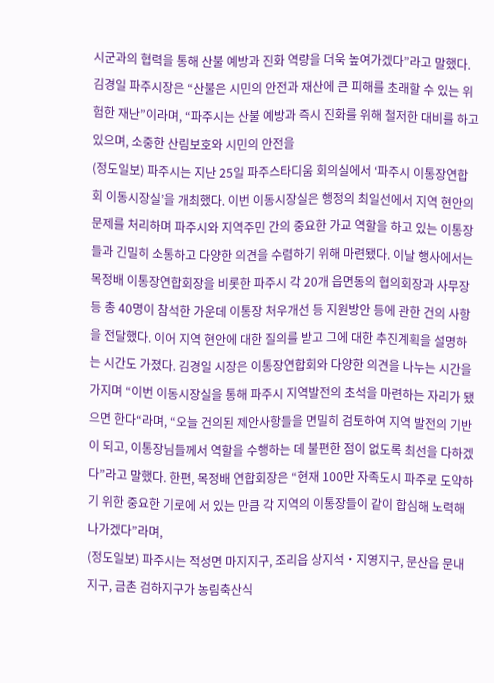시군과의 협력을 통해 산불 예방과 진화 역량을 더욱 높여가겠다”라고 말했다. 김경일 파주시장은 “산불은 시민의 안전과 재산에 큰 피해를 초래할 수 있는 위험한 재난”이라며, “파주시는 산불 예방과 즉시 진화를 위해 철저한 대비를 하고 있으며, 소중한 산림보호와 시민의 안전을
(정도일보) 파주시는 지난 25일 파주스타디움 회의실에서 ‘파주시 이통장연합회 이동시장실’을 개최했다. 이번 이동시장실은 행정의 최일선에서 지역 현안의 문제를 처리하며 파주시와 지역주민 간의 중요한 가교 역할을 하고 있는 이통장들과 긴밀히 소통하고 다양한 의견을 수렴하기 위해 마련됐다. 이날 행사에서는 목정배 이통장연합회장을 비롯한 파주시 각 20개 읍면동의 협의회장과 사무장 등 총 40명이 참석한 가운데 이통장 처우개선 등 지원방안 등에 관한 건의 사항을 전달했다. 이어 지역 현안에 대한 질의를 받고 그에 대한 추진계획을 설명하는 시간도 가졌다. 김경일 시장은 이통장연합회와 다양한 의견을 나누는 시간을 가지며 “이번 이동시장실을 통해 파주시 지역발전의 초석을 마련하는 자리가 됐으면 한다“라며, “오늘 건의된 제안사항들을 면밀히 검토하여 지역 발전의 기반이 되고, 이통장님들께서 역할을 수행하는 데 불편한 점이 없도록 최선을 다하겠다”라고 말했다. 한편, 목정배 연합회장은 “현재 100만 자족도시 파주로 도약하기 위한 중요한 기로에 서 있는 만큼 각 지역의 이통장들이 같이 합심해 노력해나가겠다”라며,
(정도일보) 파주시는 적성면 마지지구, 조리읍 상지석‧지영지구, 문산읍 문내지구, 금촌 검하지구가 농림축산식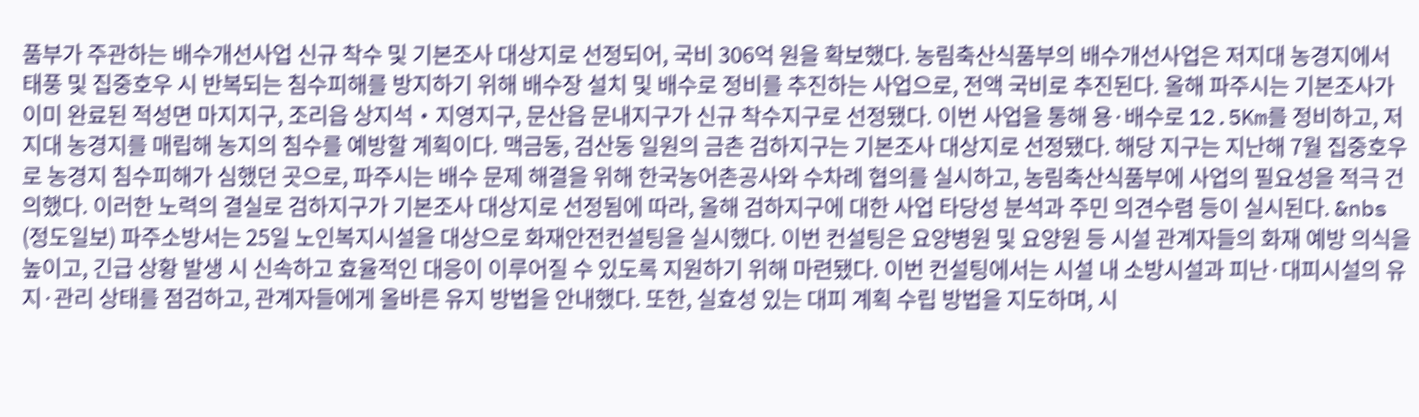품부가 주관하는 배수개선사업 신규 착수 및 기본조사 대상지로 선정되어, 국비 306억 원을 확보했다. 농림축산식품부의 배수개선사업은 저지대 농경지에서 태풍 및 집중호우 시 반복되는 침수피해를 방지하기 위해 배수장 설치 및 배수로 정비를 추진하는 사업으로, 전액 국비로 추진된다. 올해 파주시는 기본조사가 이미 완료된 적성면 마지지구, 조리읍 상지석‧지영지구, 문산읍 문내지구가 신규 착수지구로 선정됐다. 이번 사업을 통해 용·배수로 12.5Km를 정비하고, 저지대 농경지를 매립해 농지의 침수를 예방할 계획이다. 맥금동, 검산동 일원의 금촌 검하지구는 기본조사 대상지로 선정됐다. 해당 지구는 지난해 7월 집중호우로 농경지 침수피해가 심했던 곳으로, 파주시는 배수 문제 해결을 위해 한국농어촌공사와 수차례 협의를 실시하고, 농림축산식품부에 사업의 필요성을 적극 건의했다. 이러한 노력의 결실로 검하지구가 기본조사 대상지로 선정됨에 따라, 올해 검하지구에 대한 사업 타당성 분석과 주민 의견수렴 등이 실시된다. &nbs
(정도일보) 파주소방서는 25일 노인복지시설을 대상으로 화재안전컨설팅을 실시했다. 이번 컨설팅은 요양병원 및 요양원 등 시설 관계자들의 화재 예방 의식을 높이고, 긴급 상황 발생 시 신속하고 효율적인 대응이 이루어질 수 있도록 지원하기 위해 마련됐다. 이번 컨설팅에서는 시설 내 소방시설과 피난·대피시설의 유지·관리 상태를 점검하고, 관계자들에게 올바른 유지 방법을 안내했다. 또한, 실효성 있는 대피 계획 수립 방법을 지도하며, 시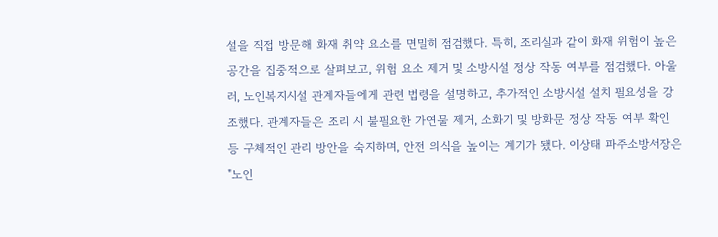설을 직접 방문해 화재 취약 요소를 면밀히 점검했다. 특히, 조리실과 같이 화재 위험이 높은 공간을 집중적으로 살펴보고, 위험 요소 제거 및 소방시설 정상 작동 여부를 점검했다. 아울러, 노인복지시설 관계자들에게 관련 법령을 설명하고, 추가적인 소방시설 설치 필요성을 강조했다. 관계자들은 조리 시 불필요한 가연물 제거, 소화기 및 방화문 정상 작동 여부 확인 등 구체적인 관리 방안을 숙지하며, 안전 의식을 높이는 계기가 됐다. 이상태 파주소방서장은 "노인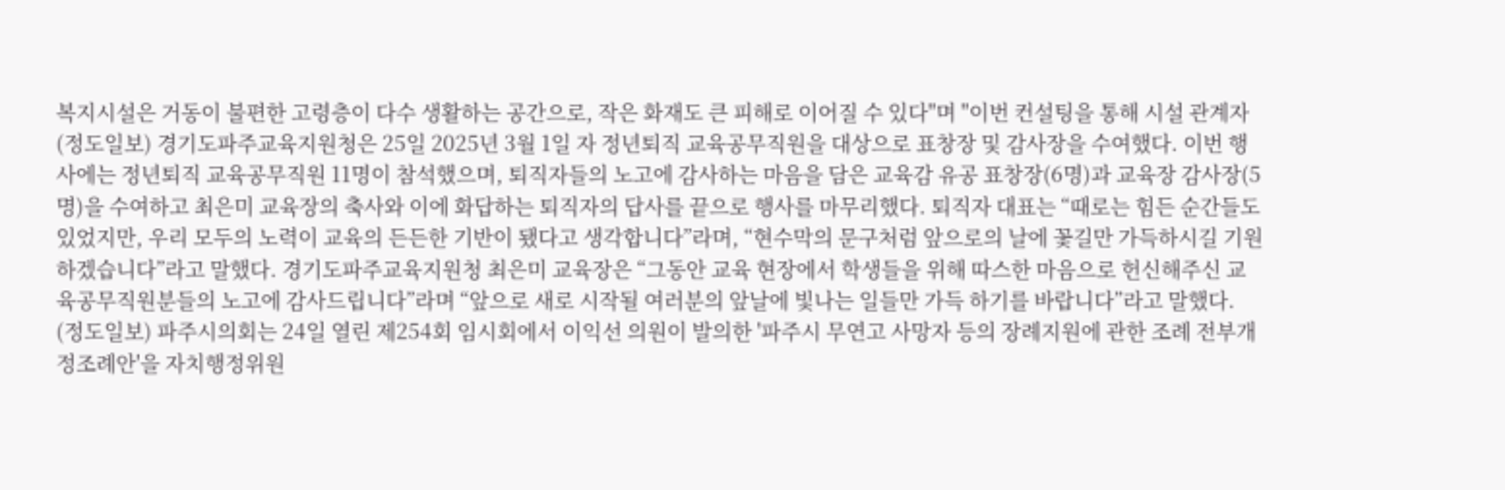복지시설은 거동이 불편한 고령층이 다수 생활하는 공간으로, 작은 화재도 큰 피해로 이어질 수 있다"며 "이번 컨설팅을 통해 시설 관계자
(정도일보) 경기도파주교육지원청은 25일 2025년 3월 1일 자 정년퇴직 교육공무직원을 대상으로 표창장 및 감사장을 수여했다. 이번 행사에는 정년퇴직 교육공무직원 11명이 참석했으며, 퇴직자들의 노고에 감사하는 마음을 담은 교육감 유공 표창장(6명)과 교육장 감사장(5명)을 수여하고 최은미 교육장의 축사와 이에 화답하는 퇴직자의 답사를 끝으로 행사를 마무리했다. 퇴직자 대표는 “때로는 힘든 순간들도 있었지만, 우리 모두의 노력이 교육의 든든한 기반이 됐다고 생각합니다”라며, “현수막의 문구처럼 앞으로의 날에 꽃길만 가득하시길 기원하겠습니다”라고 말했다. 경기도파주교육지원청 최은미 교육장은 “그동안 교육 현장에서 학생들을 위해 따스한 마음으로 헌신해주신 교육공무직원분들의 노고에 감사드립니다”라며 “앞으로 새로 시작될 여러분의 앞날에 빛나는 일들만 가득 하기를 바랍니다”라고 말했다.
(정도일보) 파주시의회는 24일 열린 제254회 임시회에서 이익선 의원이 발의한 '파주시 무연고 사망자 등의 장례지원에 관한 조례 전부개정조례안'을 자치행정위원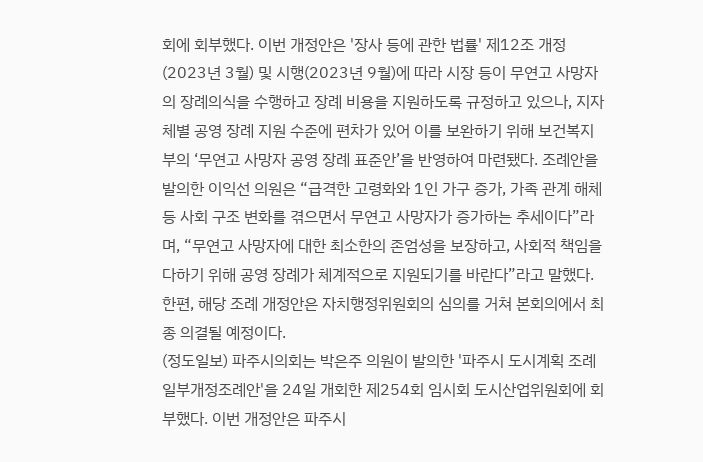회에 회부했다. 이번 개정안은 '장사 등에 관한 법률' 제12조 개정(2023년 3월) 및 시행(2023년 9월)에 따라 시장 등이 무연고 사망자의 장례의식을 수행하고 장례 비용을 지원하도록 규정하고 있으나, 지자체별 공영 장례 지원 수준에 편차가 있어 이를 보완하기 위해 보건복지부의 ‘무연고 사망자 공영 장례 표준안’을 반영하여 마련됐다. 조례안을 발의한 이익선 의원은 “급격한 고령화와 1인 가구 증가, 가족 관계 해체 등 사회 구조 변화를 겪으면서 무연고 사망자가 증가하는 추세이다”라며, “무연고 사망자에 대한 최소한의 존엄성을 보장하고, 사회적 책임을 다하기 위해 공영 장례가 체계적으로 지원되기를 바란다”라고 말했다. 한편, 해당 조례 개정안은 자치행정위원회의 심의를 거쳐 본회의에서 최종 의결될 예정이다.
(정도일보) 파주시의회는 박은주 의원이 발의한 '파주시 도시계획 조례 일부개정조례안'을 24일 개회한 제254회 임시회 도시산업위원회에 회부했다. 이번 개정안은 파주시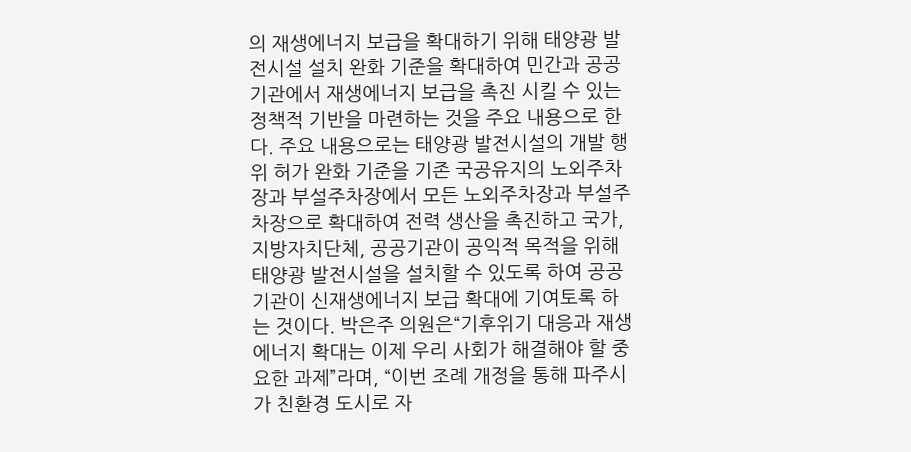의 재생에너지 보급을 확대하기 위해 태양광 발전시설 설치 완화 기준을 확대하여 민간과 공공기관에서 재생에너지 보급을 촉진 시킬 수 있는 정책적 기반을 마련하는 것을 주요 내용으로 한다. 주요 내용으로는 태양광 발전시설의 개발 행위 허가 완화 기준을 기존 국공유지의 노외주차장과 부설주차장에서 모든 노외주차장과 부설주차장으로 확대하여 전력 생산을 촉진하고 국가, 지방자치단체, 공공기관이 공익적 목적을 위해 태양광 발전시설을 설치할 수 있도록 하여 공공기관이 신재생에너지 보급 확대에 기여토록 하는 것이다. 박은주 의원은“기후위기 대응과 재생에너지 확대는 이제 우리 사회가 해결해야 할 중요한 과제”라며, “이번 조례 개정을 통해 파주시가 친환경 도시로 자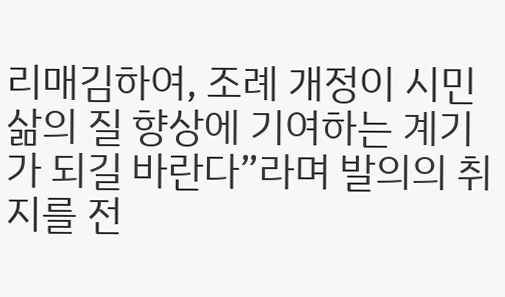리매김하여, 조례 개정이 시민 삶의 질 향상에 기여하는 계기가 되길 바란다”라며 발의의 취지를 전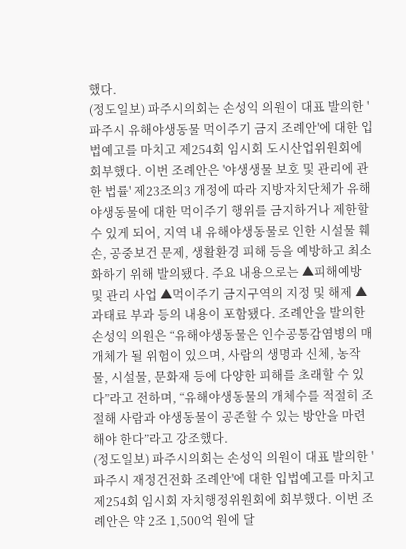했다.
(정도일보) 파주시의회는 손성익 의원이 대표 발의한 '파주시 유해야생동물 먹이주기 금지 조례안'에 대한 입법예고를 마치고 제254회 임시회 도시산업위원회에 회부했다. 이번 조례안은 '야생생물 보호 및 관리에 관한 법률' 제23조의3 개정에 따라 지방자치단체가 유해야생동물에 대한 먹이주기 행위를 금지하거나 제한할 수 있게 되어, 지역 내 유해야생동물로 인한 시설물 훼손, 공중보건 문제, 생활환경 피해 등을 예방하고 최소화하기 위해 발의됐다. 주요 내용으로는 ▲피해예방 및 관리 사업 ▲먹이주기 금지구역의 지정 및 해제 ▲과태료 부과 등의 내용이 포함됐다. 조례안을 발의한 손성익 의원은 “유해야생동물은 인수공통감염병의 매개체가 될 위험이 있으며, 사람의 생명과 신체, 농작물, 시설물, 문화재 등에 다양한 피해를 초래할 수 있다”라고 전하며, “유해야생동물의 개체수를 적절히 조절해 사람과 야생동물이 공존할 수 있는 방안을 마련해야 한다”라고 강조했다.
(정도일보) 파주시의회는 손성익 의원이 대표 발의한 '파주시 재정건전화 조례안'에 대한 입법예고를 마치고 제254회 임시회 자치행정위원회에 회부했다. 이번 조례안은 약 2조 1,500억 원에 달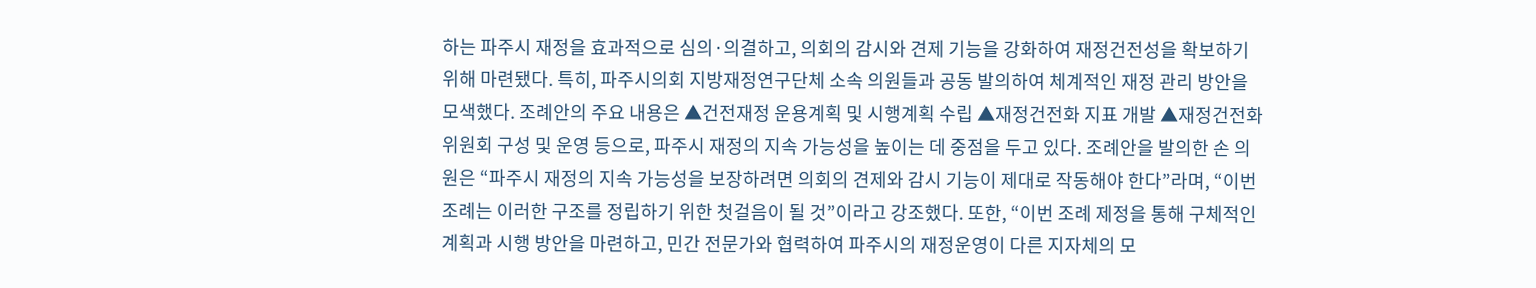하는 파주시 재정을 효과적으로 심의·의결하고, 의회의 감시와 견제 기능을 강화하여 재정건전성을 확보하기 위해 마련됐다. 특히, 파주시의회 지방재정연구단체 소속 의원들과 공동 발의하여 체계적인 재정 관리 방안을 모색했다. 조례안의 주요 내용은 ▲건전재정 운용계획 및 시행계획 수립 ▲재정건전화 지표 개발 ▲재정건전화 위원회 구성 및 운영 등으로, 파주시 재정의 지속 가능성을 높이는 데 중점을 두고 있다. 조례안을 발의한 손 의원은 “파주시 재정의 지속 가능성을 보장하려면 의회의 견제와 감시 기능이 제대로 작동해야 한다”라며, “이번 조례는 이러한 구조를 정립하기 위한 첫걸음이 될 것”이라고 강조했다. 또한, “이번 조례 제정을 통해 구체적인 계획과 시행 방안을 마련하고, 민간 전문가와 협력하여 파주시의 재정운영이 다른 지자체의 모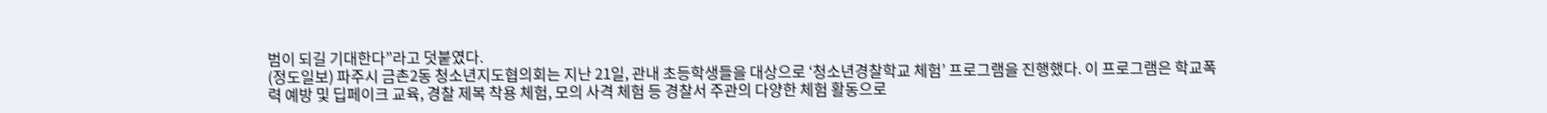범이 되길 기대한다”라고 덧붙였다.
(정도일보) 파주시 금촌2동 청소년지도협의회는 지난 21일, 관내 초등학생들을 대상으로 ‘청소년경찰학교 체험’ 프로그램을 진행했다. 이 프로그램은 학교폭력 예방 및 딥페이크 교육, 경찰 제복 착용 체험, 모의 사격 체험 등 경찰서 주관의 다양한 체험 활동으로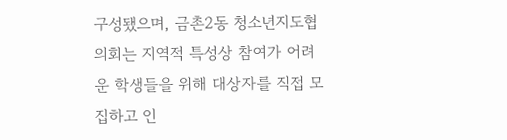구성됐으며, 금촌2동 청소년지도협의회는 지역적 특성상 참여가 어려운 학생들을 위해 대상자를 직접 모집하고 인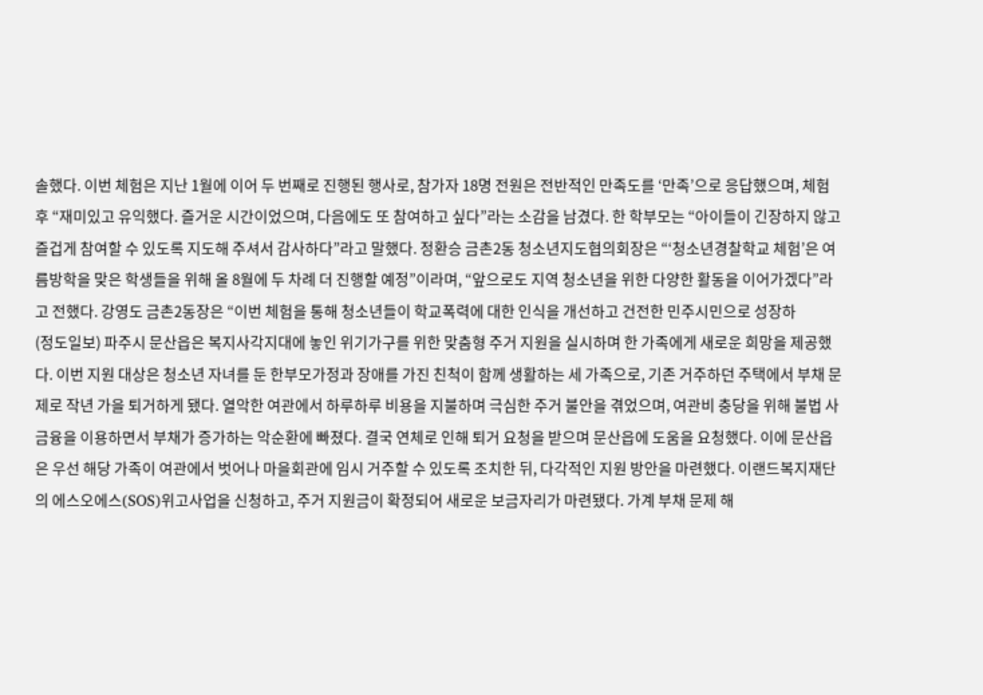솔했다. 이번 체험은 지난 1월에 이어 두 번째로 진행된 행사로, 참가자 18명 전원은 전반적인 만족도를 ‘만족’으로 응답했으며, 체험 후 “재미있고 유익했다. 즐거운 시간이었으며, 다음에도 또 참여하고 싶다”라는 소감을 남겼다. 한 학부모는 “아이들이 긴장하지 않고 즐겁게 참여할 수 있도록 지도해 주셔서 감사하다”라고 말했다. 정환승 금촌2동 청소년지도협의회장은 “‘청소년경찰학교 체험’은 여름방학을 맞은 학생들을 위해 올 8월에 두 차례 더 진행할 예정”이라며, “앞으로도 지역 청소년을 위한 다양한 활동을 이어가겠다”라고 전했다. 강영도 금촌2동장은 “이번 체험을 통해 청소년들이 학교폭력에 대한 인식을 개선하고 건전한 민주시민으로 성장하
(정도일보) 파주시 문산읍은 복지사각지대에 놓인 위기가구를 위한 맞춤형 주거 지원을 실시하며 한 가족에게 새로운 희망을 제공했다. 이번 지원 대상은 청소년 자녀를 둔 한부모가정과 장애를 가진 친척이 함께 생활하는 세 가족으로, 기존 거주하던 주택에서 부채 문제로 작년 가을 퇴거하게 됐다. 열악한 여관에서 하루하루 비용을 지불하며 극심한 주거 불안을 겪었으며, 여관비 충당을 위해 불법 사금융을 이용하면서 부채가 증가하는 악순환에 빠졌다. 결국 연체로 인해 퇴거 요청을 받으며 문산읍에 도움을 요청했다. 이에 문산읍은 우선 해당 가족이 여관에서 벗어나 마을회관에 임시 거주할 수 있도록 조치한 뒤, 다각적인 지원 방안을 마련했다. 이랜드복지재단의 에스오에스(SOS)위고사업을 신청하고, 주거 지원금이 확정되어 새로운 보금자리가 마련됐다. 가계 부채 문제 해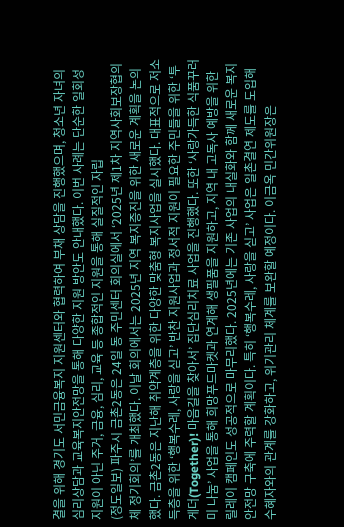결을 위해 경기도 서민금융복지 지원센터와 협력하여 부채 상담을 진행했으며, 청소년 자녀의 심리상담과 교육복지안전망을 통해 다양한 지원 방안도 안내했다. 이번 사례는 단순한 일회성 지원이 아닌 주거, 금융, 심리, 교육 등 종합적인 지원을 통해 실질적인 자립
(정도일보) 파주시 금촌2동은 24일 동 주민센터 회의실에서 ‘2025년 제1차 지역사회보장협의체 정기회의’를 개최했다. 이날 회의에서는 2025년 지역 복지증진을 위한 새로운 계획을 논의했다. 금촌2동은 지난해 취약계층을 위한 다양한 맞춤형 복지사업을 실시했다. 대표적으로 저소득층을 위한 ‘행복수레, 사랑을 싣고’ 반찬 지원사업과 정서적 지원이 필요한 주민들을 위한 ‘투게더(Together)! 마음길을 찾아서’ 집단심리치료 사업을 진행했다. 또한 ‘사랑가득한 식품꾸러미 나눔’ 사업을 통해 희망푸드마켓과 연계해 생필품을 지원하고, 지역 내 고독사 예방을 위한 릴레이 캠페인도 성공적으로 마무리했다. 2025년에는 기존 사업의 내실화와 함께 새로운 복지 안전망 구축에 주력할 계획이다. 특히 ‘행복수레, 사랑을 싣고’ 사업은 일촌결연 제도를 도입해 수혜자와의 관계를 강화하고, 위기관리 체계를 보완할 예정이다. 이금옥 민간위원장은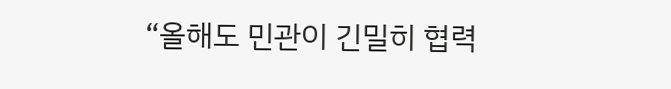“올해도 민관이 긴밀히 협력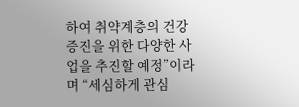하여 취약계층의 건강 증진을 위한 다양한 사업을 추진할 예정”이라며 “세심하게 관심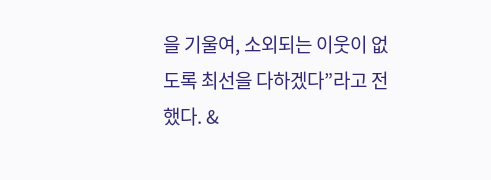을 기울여, 소외되는 이웃이 없도록 최선을 다하겠다”라고 전했다. &